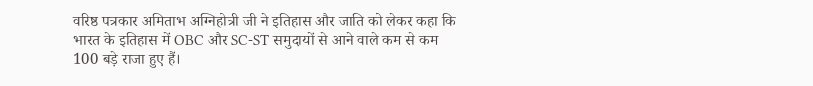वरिष्ठ पत्रकार अमिताभ अग्निहोत्री जी ने इतिहास और जाति को लेकर कहा कि भारत के इतिहास में OBC और SC-ST समुदायों से आने वाले कम से कम 100 बड़े राजा हुए हैं।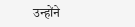उन्होंने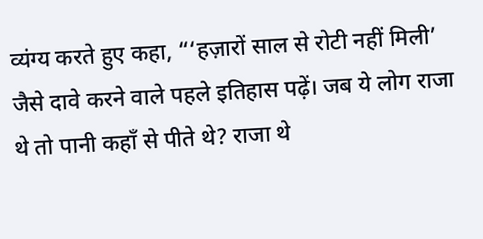व्यंग्य करते हुए कहा, “‘हज़ारों साल से रोटी नहीं मिली’ जैसे दावे करने वाले पहले इतिहास पढ़ें। जब ये लोग राजा थे तो पानी कहाँ से पीते थे? राजा थे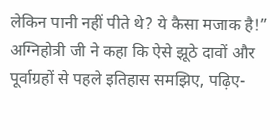लेकिन पानी नहीं पीते थे? ये कैसा मजाक है!”
अग्निहोत्री जी ने कहा कि ऐसे झूठे दावों और पूर्वाग्रहों से पहले इतिहास समझिए, पढ़िए-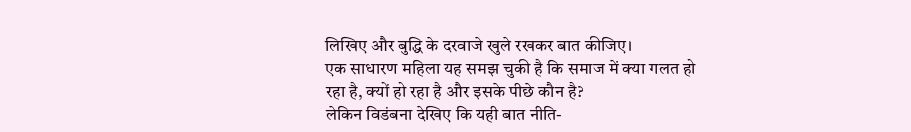लिखिए और बुद्धि के दरवाजे खुले रखकर बात कीजिए।
एक साधारण महिला यह समझ चुकी है कि समाज में क्या गलत हो रहा है, क्यों हो रहा है और इसके पीछे कौन है?
लेकिन विडंबना देखिए कि यही बात नीति-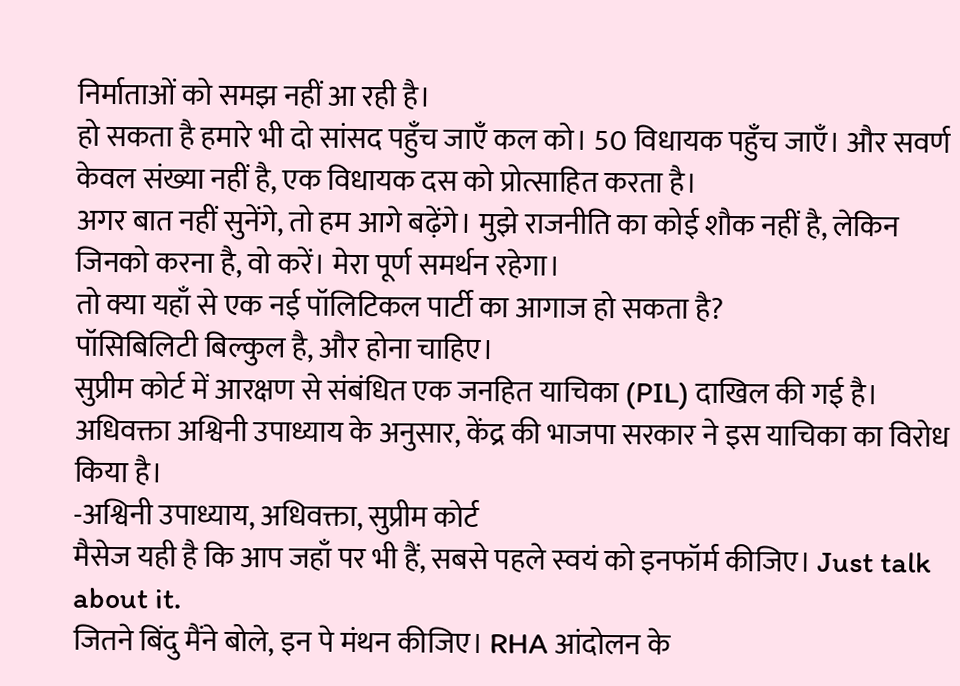निर्माताओं को समझ नहीं आ रही है।
हो सकता है हमारे भी दो सांसद पहुँच जाएँ कल को। 50 विधायक पहुँच जाएँ। और सवर्ण केवल संख्या नहीं है, एक विधायक दस को प्रोत्साहित करता है।
अगर बात नहीं सुनेंगे, तो हम आगे बढ़ेंगे। मुझे राजनीति का कोई शौक नहीं है, लेकिन जिनको करना है, वो करें। मेरा पूर्ण समर्थन रहेगा।
तो क्या यहाँ से एक नई पॉलिटिकल पार्टी का आगाज हो सकता है?
पॉसिबिलिटी बिल्कुल है, और होना चाहिए।
सुप्रीम कोर्ट में आरक्षण से संबंधित एक जनहित याचिका (PIL) दाखिल की गई है। अधिवक्ता अश्विनी उपाध्याय के अनुसार, केंद्र की भाजपा सरकार ने इस याचिका का विरोध किया है।
-अश्विनी उपाध्याय, अधिवक्ता, सुप्रीम कोर्ट
मैसेज यही है कि आप जहाँ पर भी हैं, सबसे पहले स्वयं को इनफॉर्म कीजिए। Just talk about it.
जितने बिंदु मैंने बोले, इन पे मंथन कीजिए। RHA आंदोलन के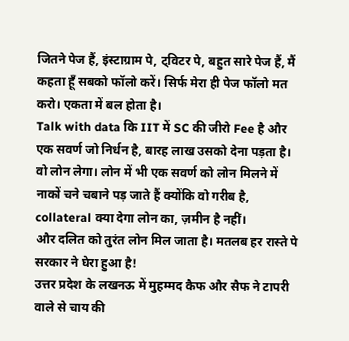जितने पेज हैं, इंस्टाग्राम पे, ट्विटर पे, बहुत सारे पेज हैं, मैं कहता हूँ सबको फॉलो करें। सिर्फ मेरा ही पेज फॉलो मत करो। एकता में बल होता है।
Talk with data कि IIT में SC की जीरो Fee है और एक सवर्ण जो निर्धन है, बारह लाख उसको देना पड़ता है।
वो लोन लेगा। लोन में भी एक सवर्ण को लोन मिलने में नाकों चने चबाने पड़ जाते हैं क्योंकि वो गरीब है, collateral क्या देगा लोन का, ज़मीन है नहीं।
और दलित को तुरंत लोन मिल जाता है। मतलब हर रास्ते पे सरकार ने घेरा हुआ है!
उत्तर प्रदेश के लखनऊ में मुहम्मद कैफ और सैफ ने टापरी वाले से चाय की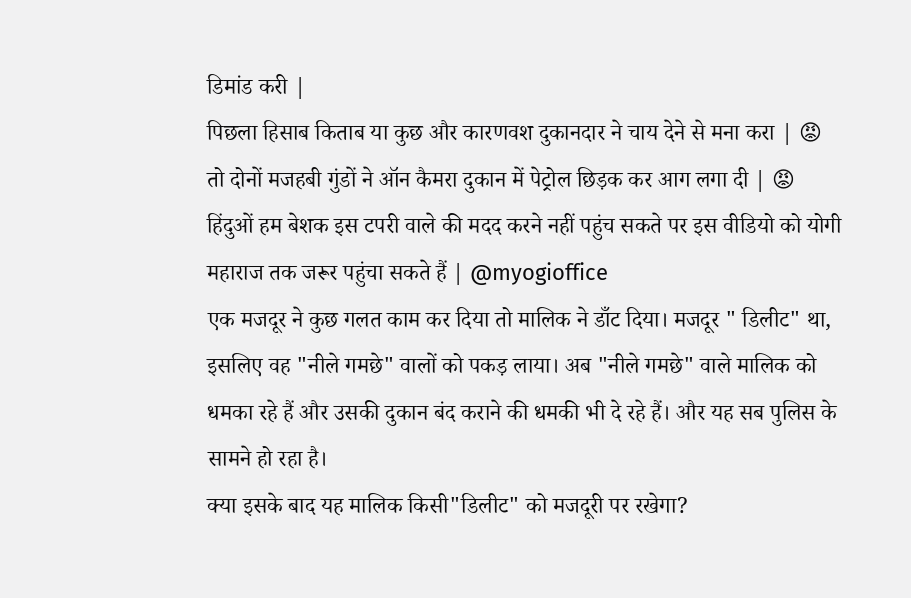डिमांड करी |
पिछला हिसाब किताब या कुछ और कारणवश दुकानदार ने चाय देने से मना करा | 😡
तो दोनों मजहबी गुंडों ने ऑन कैमरा दुकान में पेट्रोल छिड़क कर आग लगा दी | 😡
हिंदुओं हम बेशक इस टपरी वाले की मदद करने नहीं पहुंच सकते पर इस वीडियो को योगी महाराज तक जरूर पहुंचा सकते हैं | @myogioffice
एक मजदूर ने कुछ गलत काम कर दिया तो मालिक ने डाँट दिया। मजदूर " डिलीट" था, इसलिए वह "नीले गमछे" वालों को पकड़ लाया। अब "नीले गमछे" वाले मालिक को धमका रहे हैं और उसकी दुकान बंद कराने की धमकी भी दे रहे हैं। और यह सब पुलिस के सामने हो रहा है।
क्या इसके बाद यह मालिक किसी"डिलीट" को मजदूरी पर रखेगा?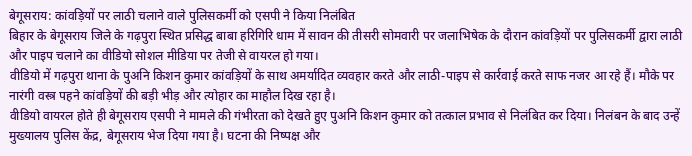बेगूसराय: कांवड़ियों पर लाठी चलाने वाले पुलिसकर्मी को एसपी ने किया निलंबित
बिहार के बेगूसराय जिले के गढ़पुरा स्थित प्रसिद्ध बाबा हरिगिरि धाम में सावन की तीसरी सोमवारी पर जलाभिषेक के दौरान कांवड़ियों पर पुलिसकर्मी द्वारा लाठी और पाइप चलाने का वीडियो सोशल मीडिया पर तेजी से वायरल हो गया।
वीडियो में गढ़पुरा थाना के पुअनि किशन कुमार कांवड़ियों के साथ अमर्यादित व्यवहार करते और लाठी-पाइप से कार्रवाई करते साफ नजर आ रहे हैं। मौके पर नारंगी वस्त्र पहने कांवड़ियों की बड़ी भीड़ और त्योहार का माहौल दिख रहा है।
वीडियो वायरल होते ही बेगूसराय एसपी ने मामले की गंभीरता को देखते हुए पुअनि किशन कुमार को तत्काल प्रभाव से निलंबित कर दिया। निलंबन के बाद उन्हें मुख्यालय पुलिस केंद्र, बेगूसराय भेज दिया गया है। घटना की निष्पक्ष और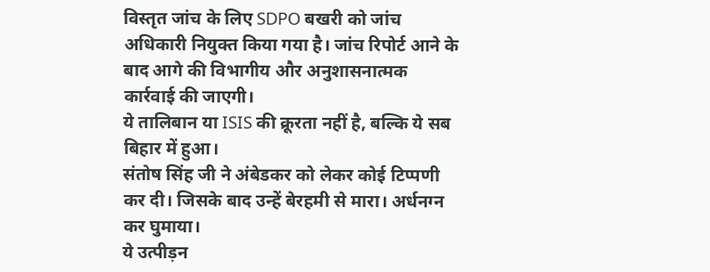विस्तृत जांच के लिए SDPO बखरी को जांच अधिकारी नियुक्त किया गया है। जांच रिपोर्ट आने के बाद आगे की विभागीय और अनुशासनात्मक कार्रवाई की जाएगी।
ये तालिबान या ISIS की क्रूरता नहीं है, बल्कि ये सब बिहार में हुआ।
संतोष सिंह जी ने अंबेडकर को लेकर कोई टिप्पणी कर दी। जिसके बाद उन्हें बेरहमी से मारा। अर्धनग्न कर घुमाया।
ये उत्पीड़न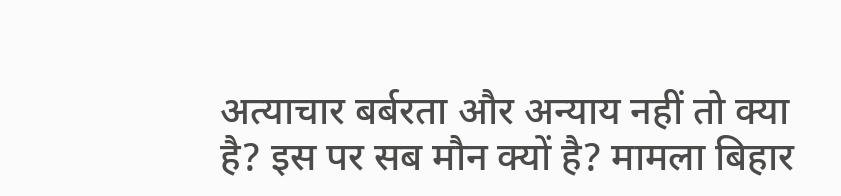अत्याचार बर्बरता और अन्याय नहीं तो क्या है? इस पर सब मौन क्यों है? मामला बिहार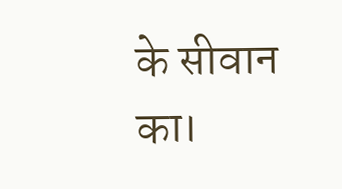के सीवान का।